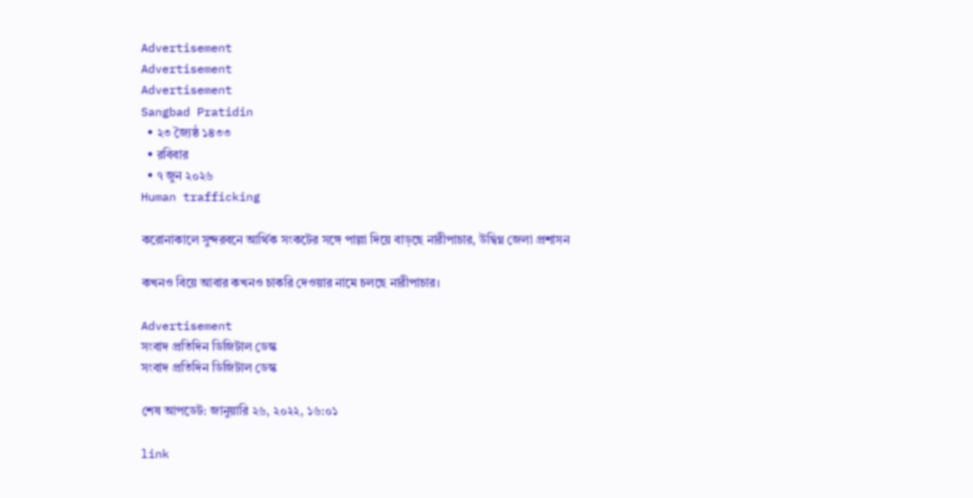Advertisement
Advertisement
Advertisement
Sangbad Pratidin
  • ২৩ জ্যৈষ্ঠ ১৪৩৩
  • রবিবার
  • ৭ জুন ২০২৬
Human trafficking

করোনাকালে সুন্দরবনে আর্থিক সংকটের সঙ্গে পাল্লা দিয়ে বাড়ছে নারীপাচার, উদ্বিগ্ন জেলা প্রশাসন

কখনও বিয়ে আবার কখনও চাকরি দেওয়ার নামে চলছে নারীপাচার।

Advertisement
সংবাদ প্রতিদিন ডিজিটাল ডেস্ক
সংবাদ প্রতিদিন ডিজিটাল ডেস্ক

শেষ আপডেট: জানুয়ারি ২৬, ২০২২, ১৬:০১

link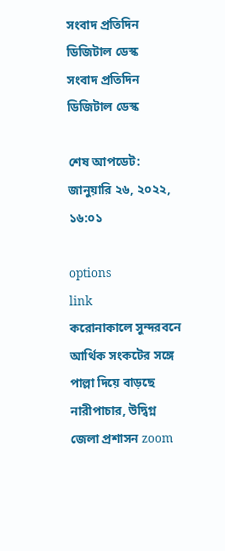সংবাদ প্রতিদিন ডিজিটাল ডেস্ক
সংবাদ প্রতিদিন ডিজিটাল ডেস্ক

শেষ আপডেট: জানুয়ারি ২৬, ২০২২, ১৬:০১

options
link
করোনাকালে সুন্দরবনে আর্থিক সংকটের সঙ্গে পাল্লা দিয়ে বাড়ছে নারীপাচার, উদ্বিগ্ন জেলা প্রশাসন zoom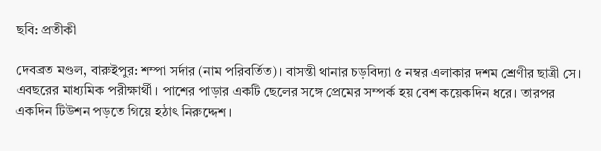ছবি: প্রতীকী

দেবব্রত মণ্ডল, বারুইপুর: শম্পা সর্দার (নাম পরিবর্তিত)। বাসন্তী থানার চড়বিদ্যা ৫ নম্বর এলাকার দশম শ্রেণীর ছাত্রী সে। এবছরের মাধ্যমিক পরীক্ষার্থী। পাশের পাড়ার একটি ছেলের সঙ্গে প্রেমের সম্পর্ক হয় বেশ কয়েকদিন ধরে। তারপর একদিন টিউশন পড়তে গিয়ে হঠাৎ নিরুদ্দেশ।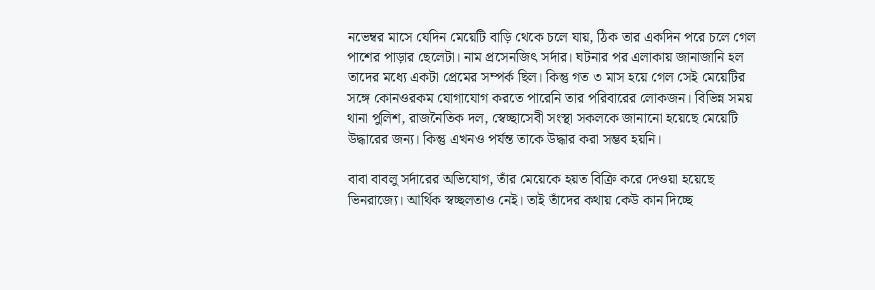নভেম্বর মাসে যেদিন মেয়েটি বাড়ি থেকে চলে যায়, ঠিক তার একদিন পরে চলে গেল পাশের পাড়ার ছেলেটা। নাম প্রসেনজিৎ সর্দার। ঘটনার পর এলাকায় জানাজানি হল তাদের মধ্যে একটা প্রেমের সম্পর্ক ছিল। কিন্তু গত ৩ মাস হয়ে গেল সেই মেয়েটির সঙ্গে কোনওরকম যোগাযোগ করতে পারেনি তার পরিবারের লোকজন। বিভিন্ন সময় থানা পুলিশ, রাজনৈতিক দল, স্বেচ্ছাসেবী সংস্থা সকলকে জানানো হয়েছে মেয়েটি উদ্ধারের জন্য। কিন্তু এখনও পর্যন্ত তাকে উদ্ধার করা সম্ভব হয়নি।

বাবা বাবলু সর্দারের অভিযোগ, তাঁর মেয়েকে হয়ত বিক্রি করে দেওয়া হয়েছে ভিনরাজ্যে। আর্থিক স্বচ্ছলতাও নেই। তাই তাঁদের কথায় কেউ কান দিচ্ছে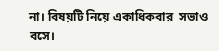না। বিষয়টি নিয়ে একাধিকবার  সভাও বসে।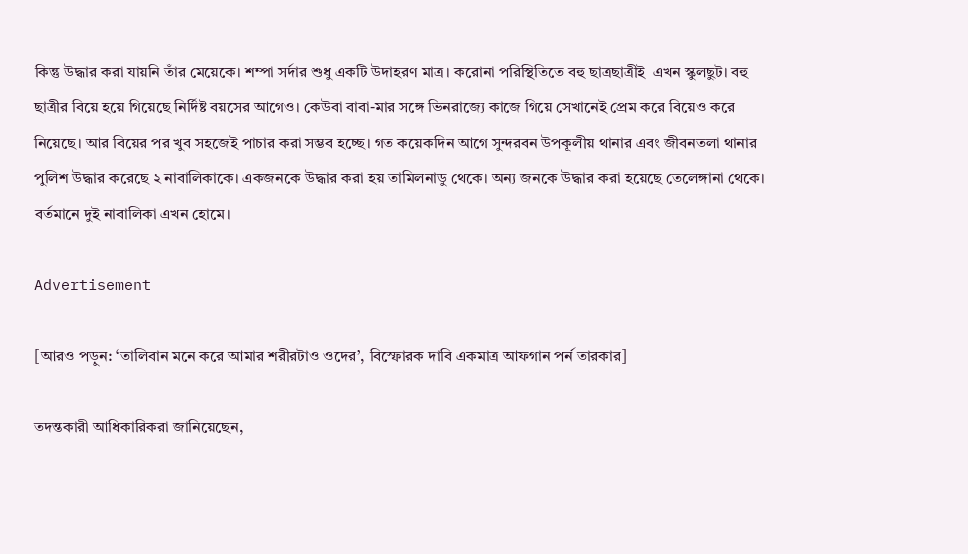কিন্তু উদ্ধার করা যায়নি তাঁর মেয়েকে। শম্পা সর্দার শুধু একটি উদাহরণ মাত্র। করোনা পরিস্থিতিতে বহু ছাত্রছাত্রীই  এখন স্কুলছুট। বহু ছাত্রীর বিয়ে হয়ে গিয়েছে নির্দিষ্ট বয়সের আগেও। কেউবা বাবা-মার সঙ্গে ভিনরাজ্যে কাজে গিয়ে সেখানেই প্রেম করে বিয়েও করে নিয়েছে। আর বিয়ের পর খুব সহজেই পাচার করা সম্ভব হচ্ছে। গত কয়েকদিন আগে সুন্দরবন উপকূলীয় থানার এবং জীবনতলা থানার পুলিশ উদ্ধার করেছে ২ নাবালিকাকে। একজনকে উদ্ধার করা হয় তামিলনাডু থেকে। অন্য জনকে উদ্ধার করা হয়েছে তেলেঙ্গানা থেকে। বর্তমানে দুই নাবালিকা এখন হোমে।

Advertisement

[আরও পড়ুন: ‘তালিবান মনে করে আমার শরীরটাও ওদের’, বিস্ফোরক দাবি একমাত্র আফগান পর্ন তারকার]

তদন্তকারী আধিকারিকরা জানিয়েছেন,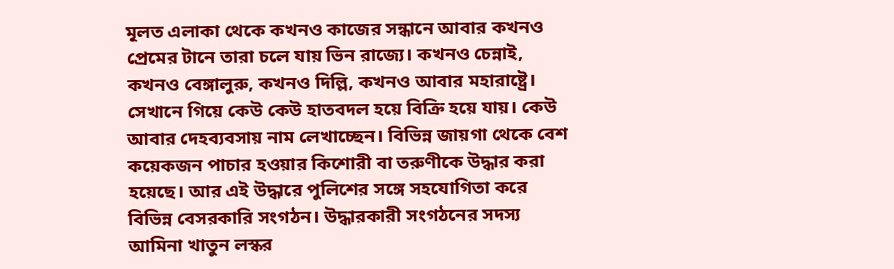মূলত এলাকা থেকে কখনও কাজের সন্ধানে আবার কখনও প্রেমের টানে তারা চলে যায় ভিন রাজ্যে। কখনও চেন্নাই, কখনও বেঙ্গালুরু, কখনও দিল্লি, কখনও আবার মহারাষ্ট্রে। সেখানে গিয়ে কেউ কেউ হাতবদল হয়ে বিক্রি হয়ে যায়। কেউ আবার দেহব্যবসায় নাম লেখাচ্ছেন। বিভিন্ন জায়গা থেকে বেশ কয়েকজন পাচার হওয়ার কিশোরী বা তরুণীকে উদ্ধার করা হয়েছে। আর এই উদ্ধারে পুলিশের সঙ্গে সহযোগিতা করে বিভিন্ন বেসরকারি সংগঠন। উদ্ধারকারী সংগঠনের সদস্য আমিনা খাতুন লস্কর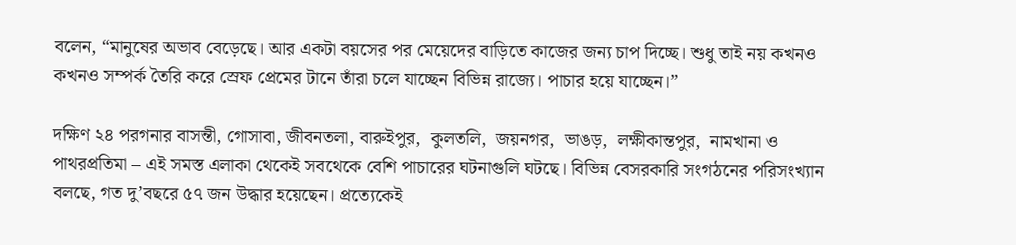বলেন, “মানুষের অভাব বেড়েছে। আর একটা বয়সের পর মেয়েদের বাড়িতে কাজের জন্য চাপ দিচ্ছে। শুধু তাই নয় কখনও কখনও সম্পর্ক তৈরি করে স্রেফ প্রেমের টানে তাঁরা চলে যাচ্ছেন বিভিন্ন রাজ্যে। পাচার হয়ে যাচ্ছেন।”

দক্ষিণ ২৪ পরগনার বাসন্তী, গোসাবা, জীবনতলা, বারুইপুর,  কুলতলি,  জয়নগর,  ভাঙড়,  লক্ষীকান্তপুর,  নামখানা ও পাথরপ্রতিমা – এই সমস্ত এলাকা থেকেই সবথেকে বেশি পাচারের ঘটনাগুলি ঘটছে। বিভিন্ন বেসরকারি সংগঠনের পরিসংখ্যান বলছে, গত দু’বছরে ৫৭ জন উদ্ধার হয়েছেন। প্রত্যেকেই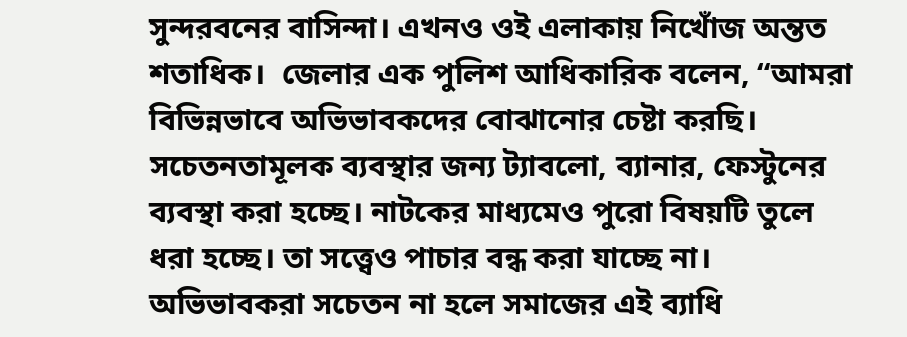সুন্দরবনের বাসিন্দা। এখনও ওই এলাকায় নিখোঁজ অন্তত শতাধিক।  জেলার এক পুলিশ আধিকারিক বলেন, “আমরা বিভিন্নভাবে অভিভাবকদের বোঝানোর চেষ্টা করছি। সচেতনতামূলক ব্যবস্থার জন্য ট্যাবলো, ব্যানার, ফেস্টুনের ব্যবস্থা করা হচ্ছে। নাটকের মাধ্যমেও পুরো বিষয়টি তুলে ধরা হচ্ছে। তা সত্ত্বেও পাচার বন্ধ করা যাচ্ছে না। অভিভাবকরা সচেতন না হলে সমাজের এই ব্যাধি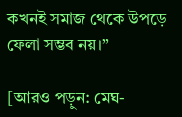কখনই সমাজ থেকে উপড়ে ফেলা সম্ভব নয়।”

[আরও পড়ুন: মেঘ-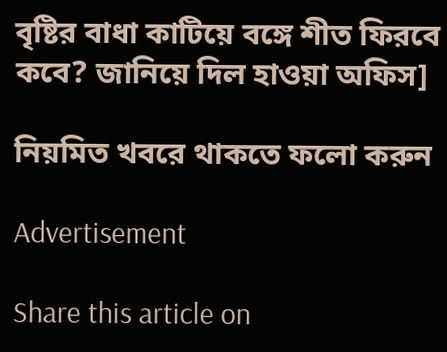বৃষ্টির বাধা কাটিয়ে বঙ্গে শীত ফিরবে কবে? জানিয়ে দিল হাওয়া অফিস]

নিয়মিত খবরে থাকতে ফলো করুন

Advertisement

Share this article on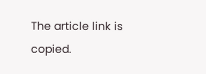The article link is copied.